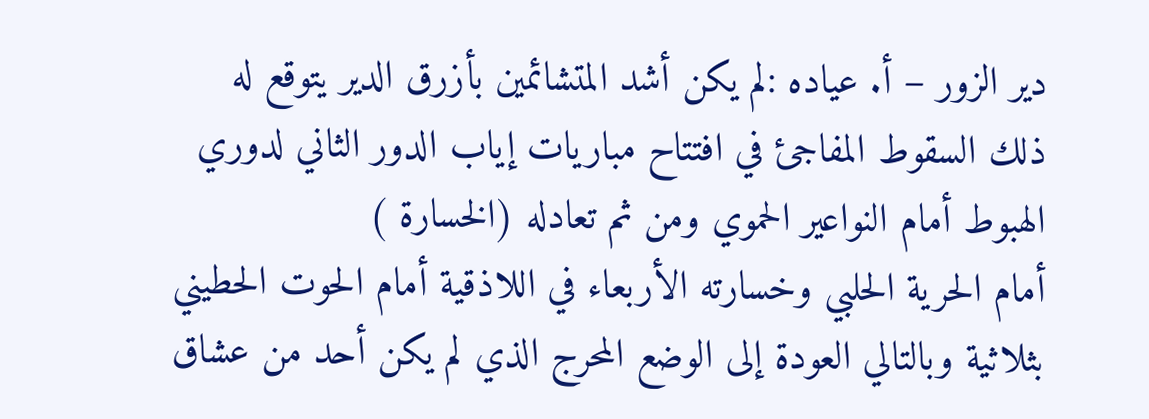دير الزور – أ. عياده :لم يكن أشد المتشائمين بأزرق الدير يتوقع له ذلك السقوط المفاجئ في افتتاح مباريات إياب الدور الثاني لدوري الهبوط أمام النواعير الحموي ومن ثم تعادله (الخسارة )
أمام الحرية الحلبي وخسارته الأربعاء في اللاذقية أمام الحوت الحطيني بثلاثية وبالتالي العودة إلى الوضع المحرج الذي لم يكن أحد من عشاق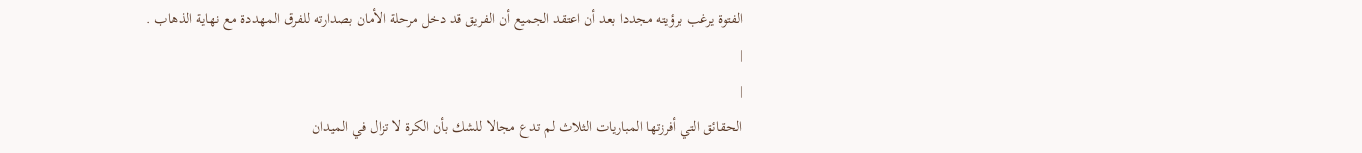الفتوة يرغب برؤيته مجددا بعد أن اعتقد الجميع أن الفريق قد دخل مرحلة الأمان بصدارته للفرق المهددة مع نهاية الذهاب .
|
|
الحقائق التي أفرزتها المباريات الثلاث لم تدع مجالا للشك بأن الكرة لا تزال في الميدان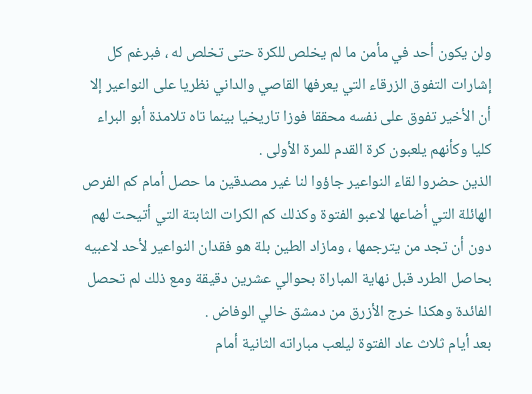ولن يكون أحد في مأمن ما لم يخلص للكرة حتى تخلص له ، فبرغم كل إشارات التفوق الزرقاء التي يعرفها القاصي والداني نظريا على النواعير إلا أن الأخير تفوق على نفسه محققا فوزا تاريخيا بينما تاه تلامذة أبو البراء كليا وكأنهم يلعبون كرة القدم للمرة الأولى .
الذين حضروا لقاء النواعير جاؤوا لنا غير مصدقين ما حصل أمام كم الفرص الهائلة التي أضاعها لاعبو الفتوة وكذلك كم الكرات الثابتة التي أتيحت لهم دون أن تجد من يترجمها ، ومازاد الطين بلة هو فقدان النواعير لأحد لاعبيه بحاصل الطرد قبل نهاية المباراة بحوالي عشرين دقيقة ومع ذلك لم تحصل الفائدة وهكذا خرج الأزرق من دمشق خالي الوفاض .
بعد أيام ثلاث عاد الفتوة ليلعب مباراته الثانية أمام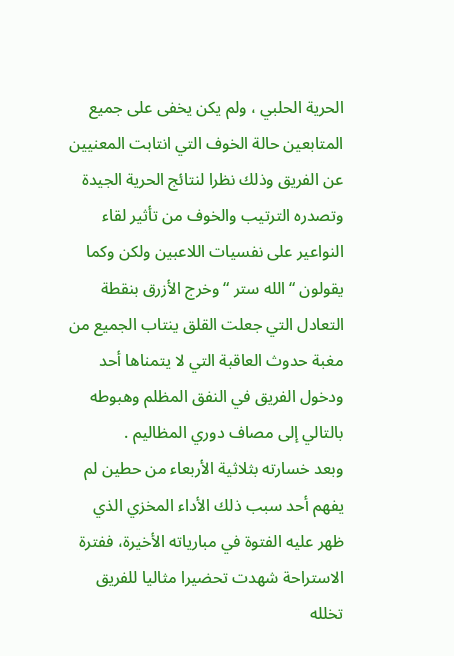الحرية الحلبي ، ولم يكن يخفى على جميع المتابعين حالة الخوف التي انتابت المعنيين عن الفريق وذلك نظرا لنتائج الحرية الجيدة وتصدره الترتيب والخوف من تأثير لقاء النواعير على نفسيات اللاعبين ولكن وكما يقولون “ الله ستر “ وخرج الأزرق بنقطة التعادل التي جعلت القلق ينتاب الجميع من مغبة حدوث العاقبة التي لا يتمناها أحد ودخول الفريق في النفق المظلم وهبوطه بالتالي إلى مصاف دوري المظاليم .
وبعد خسارته بثلاثية الأربعاء من حطين لم يفهم أحد سبب ذلك الأداء المخزي الذي ظهر عليه الفتوة في مبارياته الأخيرة، ففترة الاستراحة شهدت تحضيرا مثاليا للفريق تخلله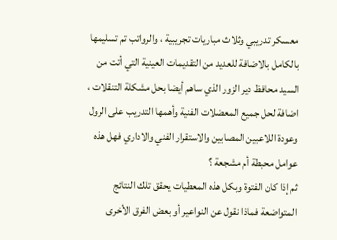معسكر تدريبي وثلاث مباريات تجريبية ، والرواتب تم تسليمها بالكامل بالاضافة للعديد من التقديمات العينية التي أتت من السيد محافظ دير الزور الذي ساهم أيضا بحل مشكلة التنقلات ، اضافة لحل جميع المعضلات الفنية وأهمها التدريب على الرول وعودة اللاعبين المصابين والاستقرار الفني والاداري فهل هذه عوامل محبطة أم مشجعة ؟
ثم إذا كان الفتوة وبكل هذه المعطيات يحقق تلك النتائج المتواضعة فماذا نقول عن النواعير أو بعض الفرق الأخرى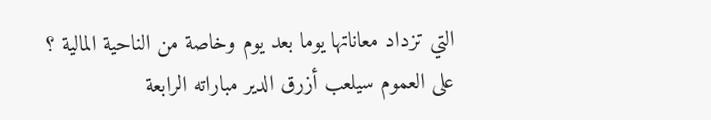التي تزداد معاناتها يوما بعد يوم وخاصة من الناحية المالية ؟
على العموم سيلعب أزرق الدير مباراته الرابعة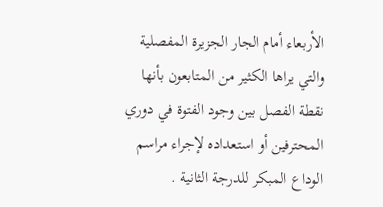الأربعاء أمام الجار الجزيرة المفصلية والتي يراها الكثير من المتابعون بأنها نقطة الفصل بين وجود الفتوة في دوري المحترفين أو استعداده لإجراء مراسم الوداع المبكر للدرجة الثانية .